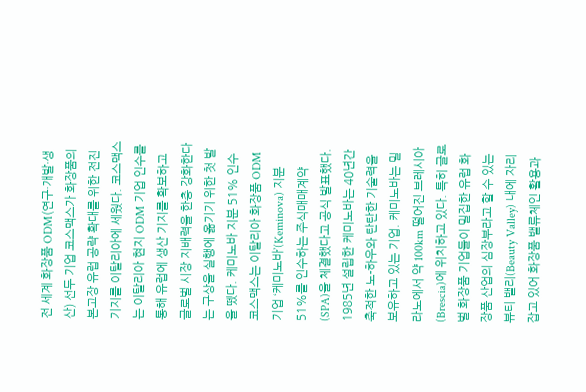전 세계 화장품 ODM(연구·개발·생산) 선두 기업 코스맥스가 화장품의 본고장 유럽 공략 확대를 위한 전진기지를 이탈리아에 세웠다. 코스맥스는 이탈리아 현지 ODM 기업 인수를 통해 유럽에 생산 기지를 확보하고 글로벌 시장 지배력을 한층 강화한다는 구상을 실행에 옮기기 위한 첫 발을 뗐다. 케미노바 지분 51% 인수 코스맥스는 이탈리아 화장품 ODM 기업 ‘케미노바’(Keminova) 지분 51%를 인수하는 주식매매계약(SPA)을 체결했다고 공식 발표했다. 1985년 설립한 케미노바는 40년간 축적한 노-하우와 탄탄한 기술력을 보유하고 있는 기업. 케미노바는 밀라노에서 약 100km 떨어진 브레시아(Brescia)에 위치하고 있다. 특히 글로벌 화장품 기업들이 밀집한 유럽 화장품 산업의 심장부라고 할 수 있는 뷰티 밸리(Beauty Valley) 내에 자리 잡고 있어 화장품 밸류체인 활용과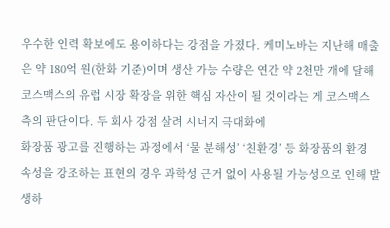우수한 인력 확보에도 용이하다는 강점을 가졌다. 케미노바는 지난해 매출은 약 180억 원(한화 기준)이며 생산 가능 수량은 연간 약 2천만 개에 달해 코스맥스의 유럽 시장 확장을 위한 핵심 자산이 될 것이라는 게 코스맥스 측의 판단이다. 두 회사 강점 살려 시너지 극대화에
화장품 광고를 진행하는 과정에서 ‘물 분해성’ ‘친환경’ 등 화장품의 환경 속성을 강조하는 표현의 경우 과학성 근거 없이 사용될 가능성으로 인해 발생하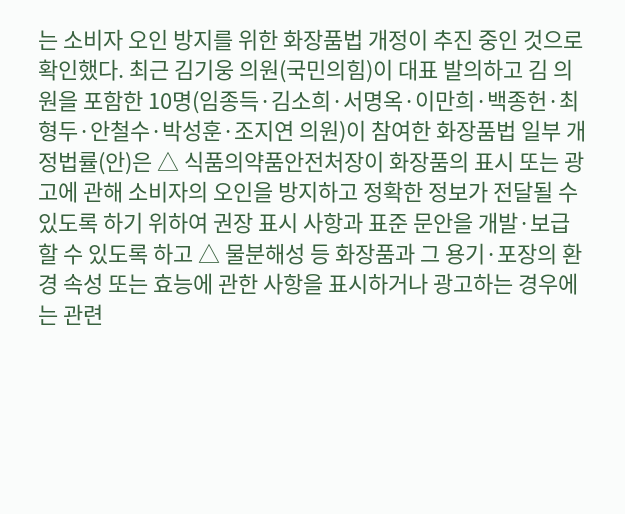는 소비자 오인 방지를 위한 화장품법 개정이 추진 중인 것으로 확인했다. 최근 김기웅 의원(국민의힘)이 대표 발의하고 김 의원을 포함한 10명(임종득·김소희·서명옥·이만희·백종헌·최형두·안철수·박성훈·조지연 의원)이 참여한 화장품법 일부 개정법률(안)은 △ 식품의약품안전처장이 화장품의 표시 또는 광고에 관해 소비자의 오인을 방지하고 정확한 정보가 전달될 수 있도록 하기 위하여 권장 표시 사항과 표준 문안을 개발·보급할 수 있도록 하고 △ 물분해성 등 화장품과 그 용기·포장의 환경 속성 또는 효능에 관한 사항을 표시하거나 광고하는 경우에는 관련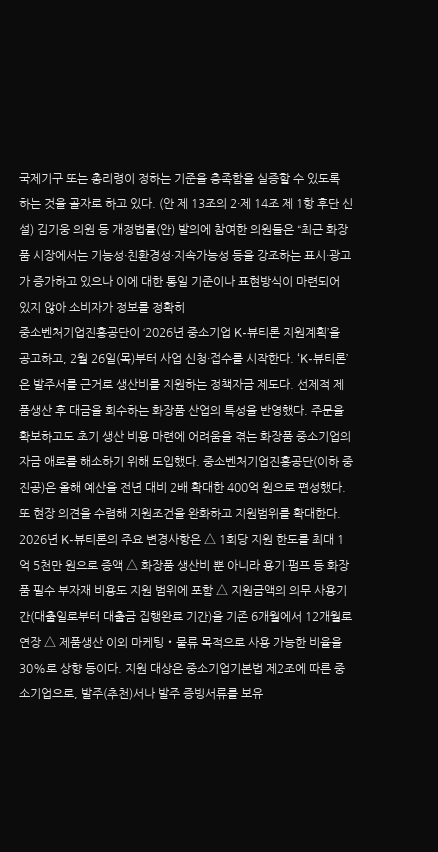국제기구 또는 총리령이 정하는 기준을 충족함을 실증할 수 있도록 하는 것을 골자로 하고 있다. (안 제 13조의 2·제 14조 제 1항 후단 신설) 김기웅 의원 등 개정법률(안) 발의에 참여한 의원들은 “최근 화장품 시장에서는 기능성·친환경성·지속가능성 등을 강조하는 표시·광고가 증가하고 있으나 이에 대한 통일 기준이나 표현방식이 마련되어 있지 않아 소비자가 정보를 정확히
중소벤처기업진흥공단이 ‘2026년 중소기업 K-뷰티론 지원계획’을 공고하고, 2월 26일(목)부터 사업 신청·접수를 시작한다. ‘K-뷰티론’은 발주서를 근거로 생산비를 지원하는 정책자금 제도다. 선제적 제품생산 후 대금을 회수하는 화장품 산업의 특성을 반영했다. 주문을 확보하고도 초기 생산 비용 마련에 어려움을 겪는 화장품 중소기업의 자금 애로를 해소하기 위해 도입했다. 중소벤처기업진흥공단(이하 중진공)은 올해 예산을 전년 대비 2배 확대한 400억 원으로 편성했다. 또 현장 의견을 수렴해 지원조건을 완화하고 지원범위를 확대한다. 2026년 K-뷰티론의 주요 변경사항은 △ 1회당 지원 한도를 최대 1억 5천만 원으로 증액 △ 화장품 생산비 뿐 아니라 용기·펌프 등 화장품 필수 부자재 비용도 지원 범위에 포함 △ 지원금액의 의무 사용기간(대출일로부터 대출금 집행완료 기간)을 기존 6개월에서 12개월로 연장 △ 제품생산 이외 마케팅‧물류 목적으로 사용 가능한 비율을 30%로 상향 등이다. 지원 대상은 중소기업기본법 제2조에 따른 중소기업으로, 발주(추천)서나 발주 증빙서류를 보유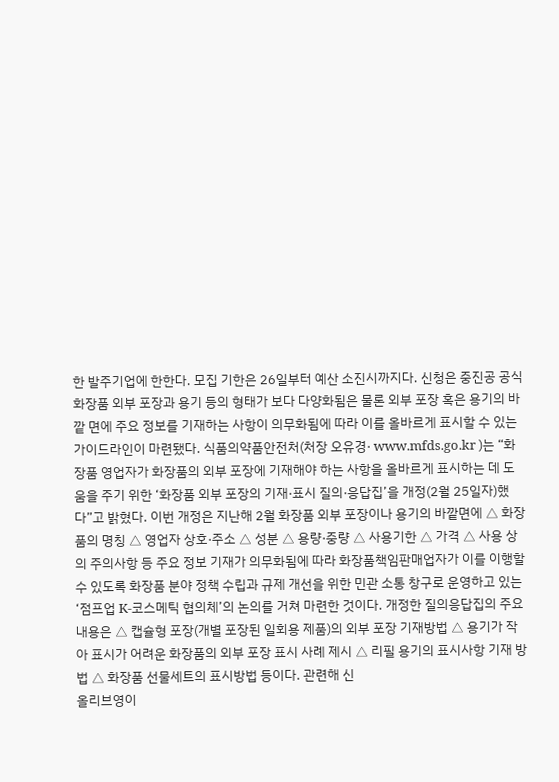한 발주기업에 한한다. 모집 기한은 26일부터 예산 소진시까지다. 신청은 중진공 공식
화장품 외부 포장과 용기 등의 형태가 보다 다양화됨은 물론 외부 포장 혹은 용기의 바깥 면에 주요 정보를 기재하는 사항이 의무화됨에 따라 이를 올바르게 표시할 수 있는 가이드라인이 마련됐다. 식품의약품안전처(처장 오유경· www.mfds.go.kr )는 “화장품 영업자가 화장품의 외부 포장에 기재해야 하는 사항을 올바르게 표시하는 데 도움을 주기 위한 ‘화장품 외부 포장의 기재·표시 질의·응답집’을 개정(2월 25일자)했다”고 밝혔다. 이번 개정은 지난해 2월 화장품 외부 포장이나 용기의 바깥면에 △ 화장품의 명칭 △ 영업자 상호·주소 △ 성분 △ 용량·중량 △ 사용기한 △ 가격 △ 사용 상의 주의사항 등 주요 정보 기재가 의무화됨에 따라 화장품책임판매업자가 이를 이행할 수 있도록 화장품 분야 정책 수립과 규제 개선을 위한 민관 소통 창구로 운영하고 있는 ‘점프업 K-코스메틱 협의체’의 논의를 거쳐 마련한 것이다. 개정한 질의응답집의 주요 내용은 △ 캡슐형 포장(개별 포장된 일회용 제품)의 외부 포장 기재방법 △ 용기가 작아 표시가 어려운 화장품의 외부 포장 표시 사례 제시 △ 리필 용기의 표시사항 기재 방법 △ 화장품 선물세트의 표시방법 등이다. 관련해 신
올리브영이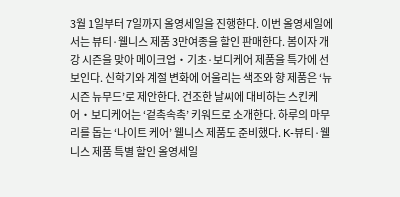3월 1일부터 7일까지 올영세일을 진행한다. 이번 올영세일에서는 뷰티·웰니스 제품 3만여종을 할인 판매한다. 봄이자 개강 시즌을 맞아 메이크업‧기초·보디케어 제품을 특가에 선보인다. 신학기와 계절 변화에 어울리는 색조와 향 제품은 ‘뉴시즌 뉴무드’로 제안한다. 건조한 날씨에 대비하는 스킨케어‧보디케어는 ‘겉촉속촉’ 키워드로 소개한다. 하루의 마무리를 돕는 ‘나이트 케어’ 웰니스 제품도 준비했다. K-뷰티·웰니스 제품 특별 할인 올영세일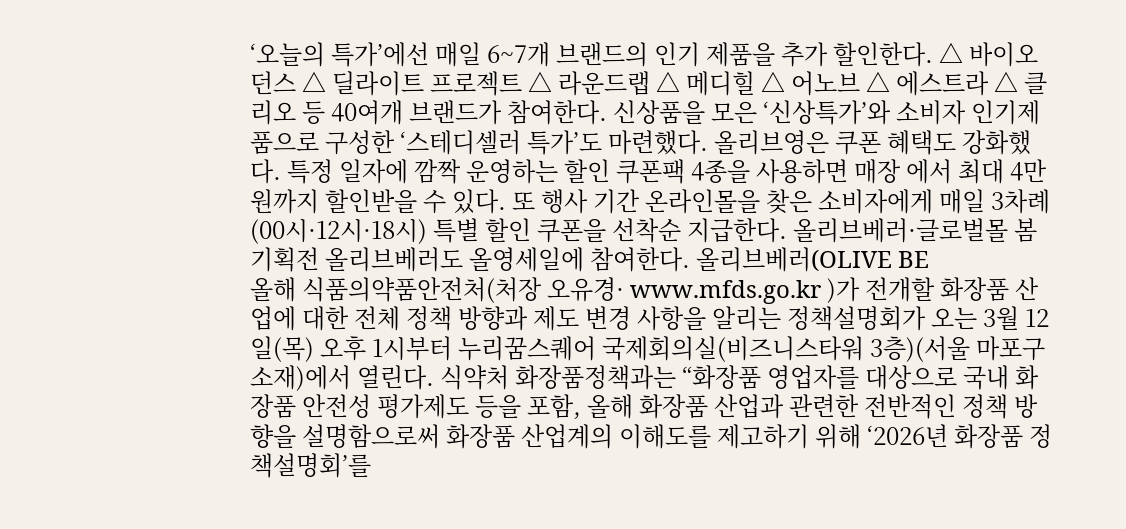‘오늘의 특가’에선 매일 6~7개 브랜드의 인기 제품을 추가 할인한다. △ 바이오던스 △ 딜라이트 프로젝트 △ 라운드랩 △ 메디힐 △ 어노브 △ 에스트라 △ 클리오 등 40여개 브랜드가 참여한다. 신상품을 모은 ‘신상특가’와 소비자 인기제품으로 구성한 ‘스테디셀러 특가’도 마련했다. 올리브영은 쿠폰 혜택도 강화했다. 특정 일자에 깜짝 운영하는 할인 쿠폰팩 4종을 사용하면 매장 에서 최대 4만원까지 할인받을 수 있다. 또 행사 기간 온라인몰을 찾은 소비자에게 매일 3차례(00시·12시·18시) 특별 할인 쿠폰을 선착순 지급한다. 올리브베러·글로벌몰 봄 기획전 올리브베러도 올영세일에 참여한다. 올리브베러(OLIVE BE
올해 식품의약품안전처(처장 오유경· www.mfds.go.kr )가 전개할 화장품 산업에 대한 전체 정책 방향과 제도 변경 사항을 알리는 정책설명회가 오는 3월 12일(목) 오후 1시부터 누리꿈스퀘어 국제회의실(비즈니스타워 3층)(서울 마포구 소재)에서 열린다. 식약처 화장품정책과는 “화장품 영업자를 대상으로 국내 화장품 안전성 평가제도 등을 포함, 올해 화장품 산업과 관련한 전반적인 정책 방향을 설명함으로써 화장품 산업계의 이해도를 제고하기 위해 ‘2026년 화장품 정책설명회’를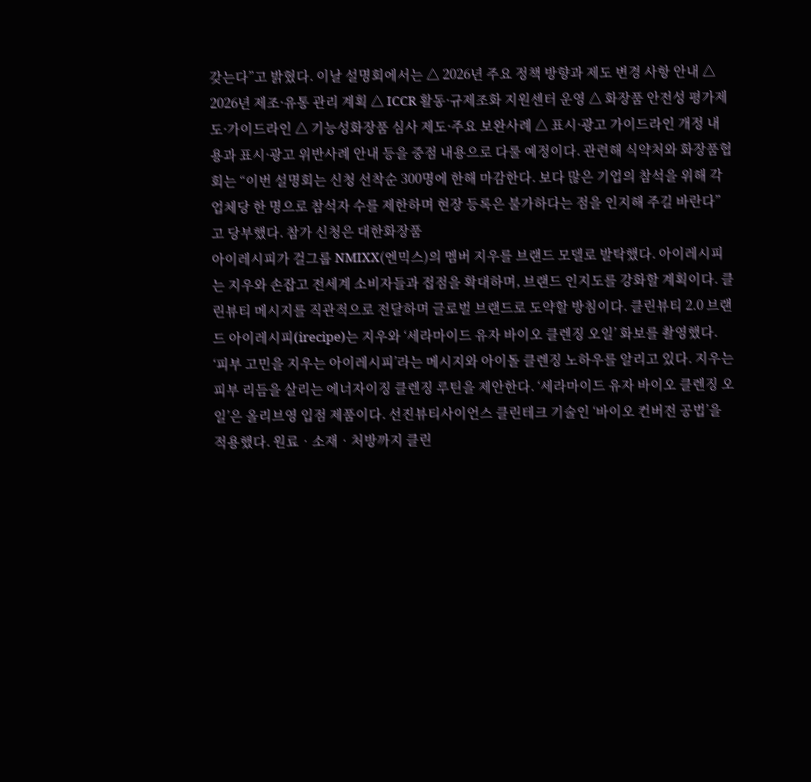갖는다”고 밝혔다. 이날 설명회에서는 △ 2026년 주요 정책 방향과 제도 변경 사항 안내 △ 2026년 제조·유통 관리 계획 △ ICCR 활동·규제조화 지원센터 운영 △ 화장품 안전성 평가제도·가이드라인 △ 기능성화장품 심사 제도·주요 보완사례 △ 표시·광고 가이드라인 개정 내용과 표시·광고 위반사례 안내 등을 중점 내용으로 다룰 예정이다. 관련해 식약처와 화장품협회는 “이번 설명회는 신청 선착순 300명에 한해 마감한다. 보다 많은 기업의 참석을 위해 각 업체당 한 명으로 참석자 수를 제한하며 현장 등록은 불가하다는 점을 인지해 주길 바란다”고 당부했다. 참가 신청은 대한화장품
아이레시피가 걸그룹 NMIXX(엔믹스)의 멤버 지우를 브랜드 모델로 발탁했다. 아이레시피는 지우와 손잡고 전세계 소비자들과 접점을 확대하며, 브랜드 인지도를 강화할 계획이다. 클린뷰티 메시지를 직관적으로 전달하며 글로벌 브랜드로 도약할 방침이다. 클린뷰티 2.0 브랜드 아이레시피(irecipe)는 지우와 ‘세라마이드 유자 바이오 클렌징 오일’ 화보를 촬영했다. ‘피부 고민을 지우는 아이레시피’라는 메시지와 아이돌 클렌징 노하우를 알리고 있다. 지우는 피부 리듬을 살리는 에너자이징 클렌징 루틴을 제안한다. ‘세라마이드 유자 바이오 클렌징 오일’은 올리브영 입점 제품이다. 선진뷰티사이언스 클린테크 기술인 ‘바이오 컨버전 공법’을 적용했다. 원료‧소재‧처방까지 클린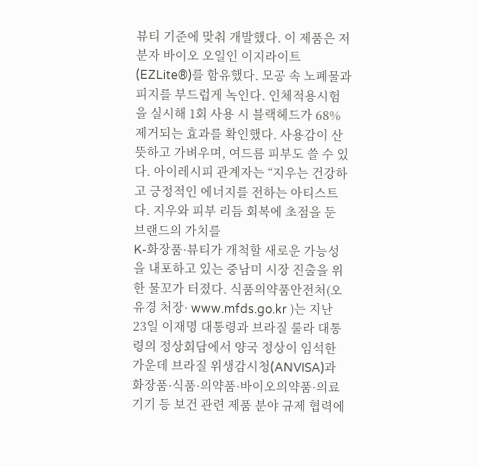뷰티 기준에 맞춰 개발했다. 이 제품은 저분자 바이오 오일인 이지라이트(EZLite®)를 함유했다. 모공 속 노폐물과 피지를 부드럽게 녹인다. 인체적용시험을 실시해 1회 사용 시 블랙헤드가 68% 제거되는 효과를 확인했다. 사용감이 산뜻하고 가벼우며, 여드름 피부도 쓸 수 있다. 아이레시피 관계자는 “지우는 건강하고 긍정적인 에너지를 전하는 아티스트다. 지우와 피부 리듬 회복에 초점을 둔 브랜드의 가치를
K-화장품·뷰티가 개척할 새로운 가능성을 내포하고 있는 중남미 시장 진출을 위한 물꼬가 터졌다. 식품의약품안전처(오유경 처장· www.mfds.go.kr )는 지난 23일 이재명 대통령과 브라질 룰라 대통령의 정상회담에서 양국 정상이 임석한 가운데 브라질 위생감시청(ANVISA)과 화장품·식품·의약품·바이오의약품·의료기기 등 보건 관련 제품 분야 규제 협력에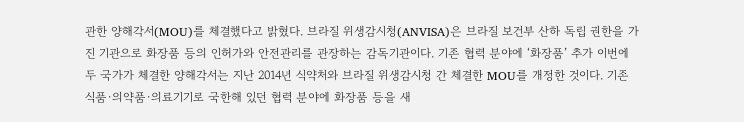관한 양해각서(MOU)를 체결했다고 밝혔다. 브라질 위생감시청(ANVISA)은 브라질 보건부 산하 독립 권한을 가진 기관으로 화장품 등의 인허가와 안전관리를 관장하는 감독기관이다. 기존 협력 분야에 ‘화장품’ 추가 이번에 두 국가가 체결한 양해각서는 지난 2014년 식약처와 브라질 위생감시청 간 체결한 MOU를 개정한 것이다. 기존 식품·의약품·의료기기로 국한해 있던 협력 분야에 화장품 등을 새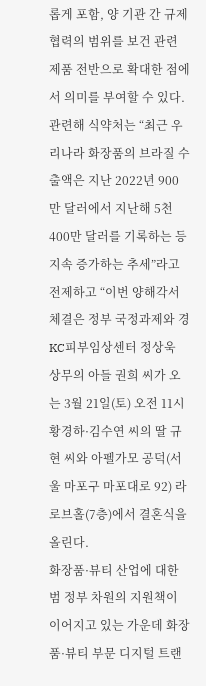롭게 포함, 양 기관 간 규제 협력의 범위를 보건 관련 제품 전반으로 확대한 점에서 의미를 부여할 수 있다. 관련해 식약처는 “최근 우리나라 화장품의 브라질 수출액은 지난 2022년 900만 달러에서 지난해 5천400만 달러를 기록하는 등 지속 증가하는 추세”라고 전제하고 “이번 양해각서 체결은 정부 국정과제와 경
KC피부임상센터 정상욱 상무의 아들 권희 씨가 오는 3월 21일(토) 오전 11시 황경하·김수연 씨의 딸 규현 씨와 아펠가모 공덕(서울 마포구 마포대로 92) 라로브홀(7층)에서 결혼식을 올린다.
화장품·뷰티 산업에 대한 범 정부 차원의 지원책이 이어지고 있는 가운데 화장품·뷰티 부문 디지털 트랜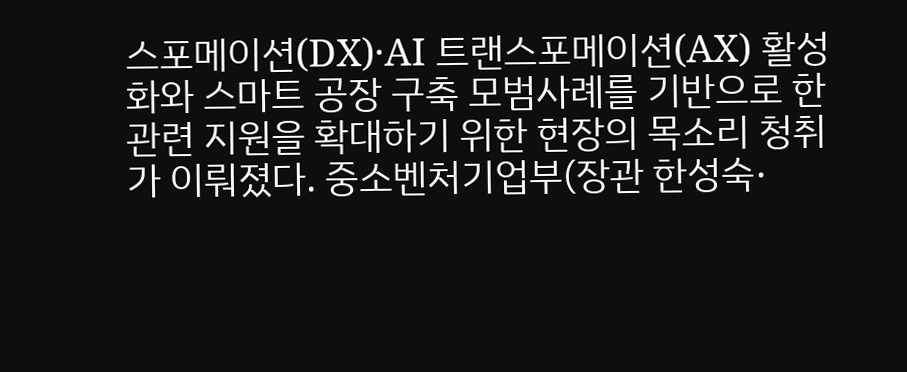스포메이션(DX)·AI 트랜스포메이션(AX) 활성화와 스마트 공장 구축 모범사례를 기반으로 한 관련 지원을 확대하기 위한 현장의 목소리 청취가 이뤄졌다. 중소벤처기업부(장관 한성숙·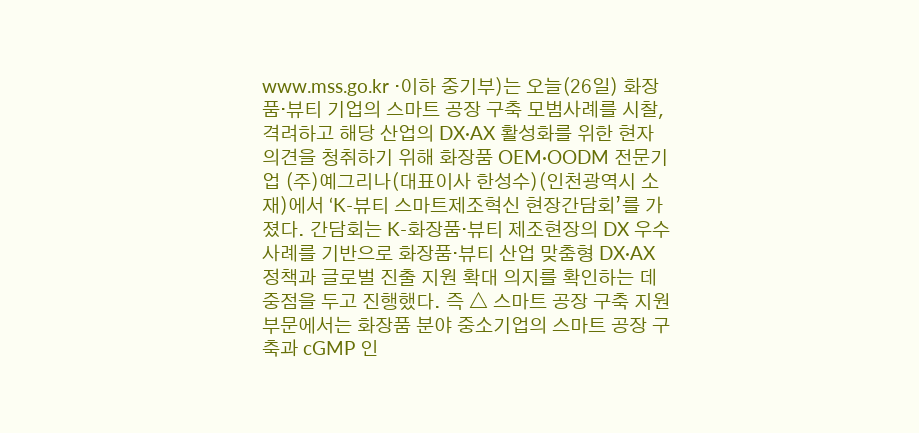www.mss.go.kr ·이하 중기부)는 오늘(26일) 화장품·뷰티 기업의 스마트 공장 구축 모범사례를 시찰, 격려하고 해당 산업의 DX·AX 활성화를 위한 현자 의견을 청취하기 위해 화장품 OEM·OODM 전문기업 (주)예그리나(대표이사 한성수)(인천광역시 소재)에서 ‘K-뷰티 스마트제조혁신 현장간담회’를 가졌다. 간담회는 K-화장품·뷰티 제조현장의 DX 우수사례를 기반으로 화장품·뷰티 산업 맞춤형 DX·AX 정책과 글로벌 진출 지원 확대 의지를 확인하는 데 중점을 두고 진행했다. 즉 △ 스마트 공장 구축 지원 부문에서는 화장품 분야 중소기업의 스마트 공장 구축과 cGMP 인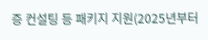증 컨설팅 등 패키지 지원(2025년부터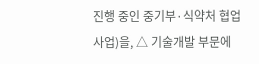진행 중인 중기부·식약처 협업 사업)을, △ 기술개발 부문에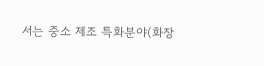서는 중소 제조 특화분야(화장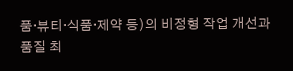품·뷰티·식품·제약 등)의 비정형 작업 개선과 품질 최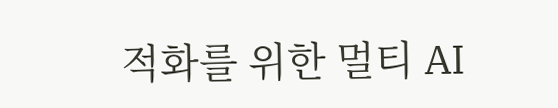적화를 위한 멀티 AI